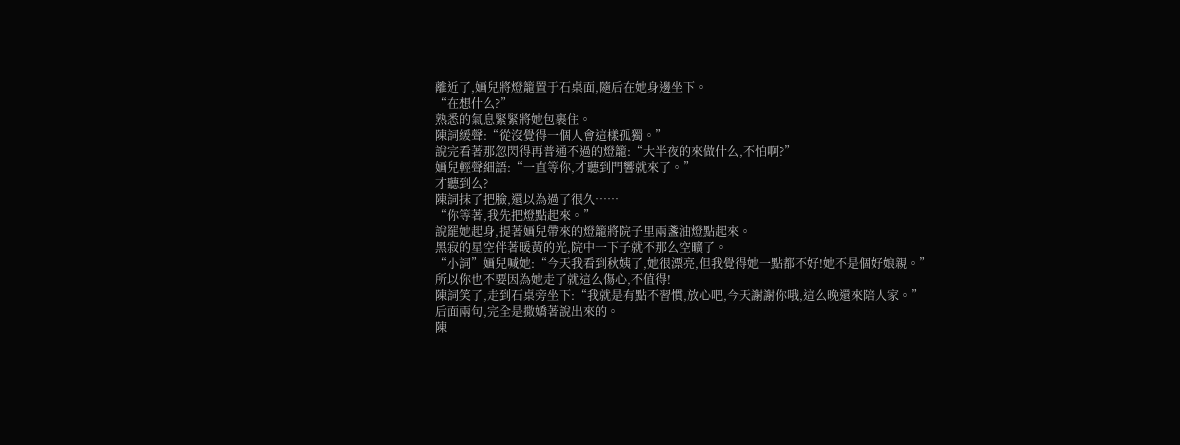離近了,婳兒將燈籠置于石桌面,隨后在她身邊坐下。
“在想什么?”
熟悉的氣息緊緊將她包裹住。
陳詞緩聲:“從沒覺得一個人會這樣孤獨。”
說完看著那忽閃得再普通不過的燈籠:“大半夜的來做什么,不怕啊?”
婳兒輕聲細語:“一直等你,才聽到門響就來了。”
才聽到么?
陳詞抹了把臉,還以為過了很久……
“你等著,我先把燈點起來。”
說罷她起身,提著婳兒帶來的燈籠將院子里兩盞油燈點起來。
黑寂的星空伴著暖黃的光,院中一下子就不那么空曠了。
“小詞”婳兒喊她:“今天我看到秋姨了,她很漂亮,但我覺得她一點都不好!她不是個好娘親。”
所以你也不要因為她走了就這么傷心,不值得!
陳詞笑了,走到石桌旁坐下:“我就是有點不習慣,放心吧,今天謝謝你哦,這么晚還來陪人家。”
后面兩句,完全是撒嬌著說出來的。
陳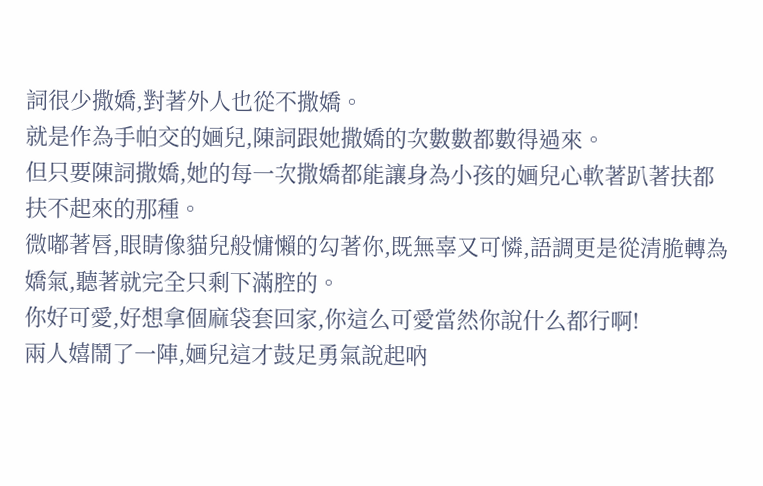詞很少撒嬌,對著外人也從不撒嬌。
就是作為手帕交的婳兒,陳詞跟她撒嬌的次數數都數得過來。
但只要陳詞撒嬌,她的每一次撒嬌都能讓身為小孩的婳兒心軟著趴著扶都扶不起來的那種。
微嘟著唇,眼睛像貓兒般慵懶的勾著你,既無辜又可憐,語調更是從清脆轉為嬌氣,聽著就完全只剩下滿腔的。
你好可愛,好想拿個麻袋套回家,你這么可愛當然你說什么都行啊!
兩人嬉鬧了一陣,婳兒這才鼓足勇氣說起吶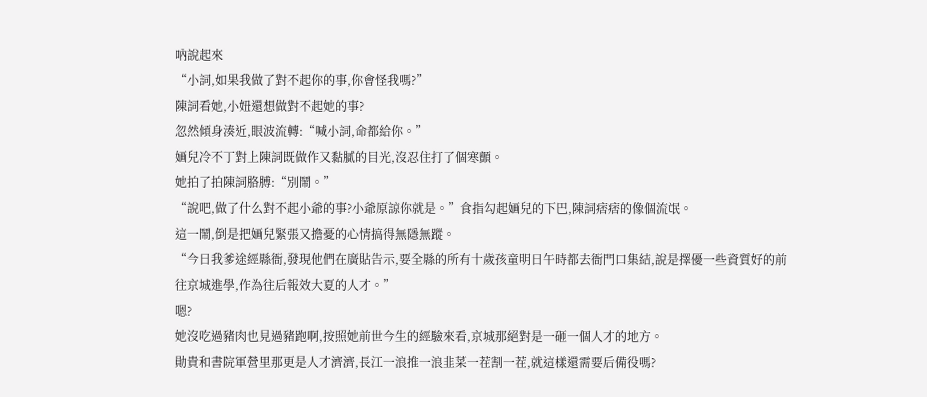吶說起來
“小詞,如果我做了對不起你的事,你會怪我嗎?”
陳詞看她,小妞還想做對不起她的事?
忽然傾身湊近,眼波流轉:“喊小詞,命都給你。”
婳兒冷不丁對上陳詞既做作又黏膩的目光,沒忍住打了個寒顫。
她拍了拍陳詞胳膊:“別鬧。”
“說吧,做了什么對不起小爺的事?小爺原諒你就是。”食指勾起婳兒的下巴,陳詞痞痞的像個流氓。
這一鬧,倒是把婳兒緊張又擔憂的心情搞得無隱無蹤。
“今日我爹途經縣衙,發現他們在廣貼告示,要全縣的所有十歲孩童明日午時都去衙門口集結,說是擇優一些資質好的前往京城進學,作為往后報效大夏的人才。”
嗯?
她沒吃過豬肉也見過豬跑啊,按照她前世今生的經驗來看,京城那絕對是一砸一個人才的地方。
勛貴和書院軍營里那更是人才濟濟,長江一浪推一浪韭菜一茬割一茬,就這樣還需要后備役嗎?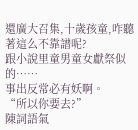還廣大召集,十歲孩童,咋聽著這么不靠譜呢?
跟小說里童男童女獻祭似的……
事出反常必有妖啊。
“所以你要去?”
陳詞語氣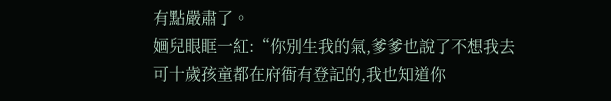有點嚴肅了。
婳兒眼眶一紅:“你別生我的氣,爹爹也說了不想我去可十歲孩童都在府衙有登記的,我也知道你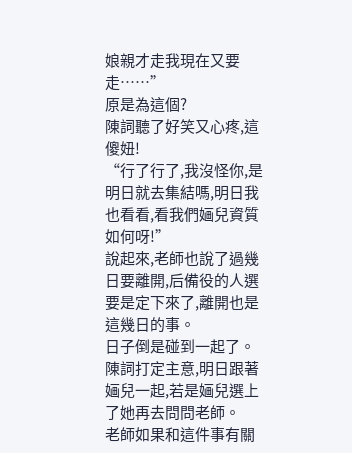娘親才走我現在又要走……”
原是為這個?
陳詞聽了好笑又心疼,這傻妞!
“行了行了,我沒怪你,是明日就去集結嗎,明日我也看看,看我們婳兒資質如何呀!”
說起來,老師也說了過幾日要離開,后備役的人選要是定下來了,離開也是這幾日的事。
日子倒是碰到一起了。
陳詞打定主意,明日跟著婳兒一起,若是婳兒選上了她再去問問老師。
老師如果和這件事有關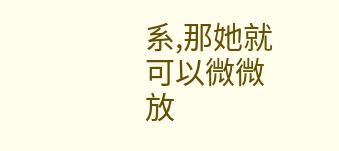系,那她就可以微微放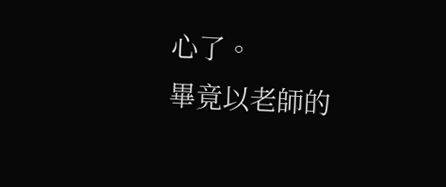心了。
畢竟以老師的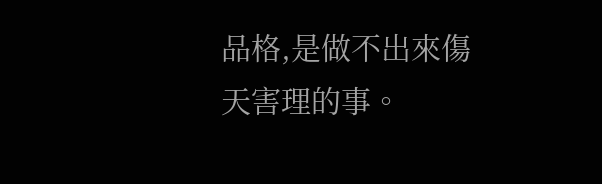品格,是做不出來傷天害理的事。